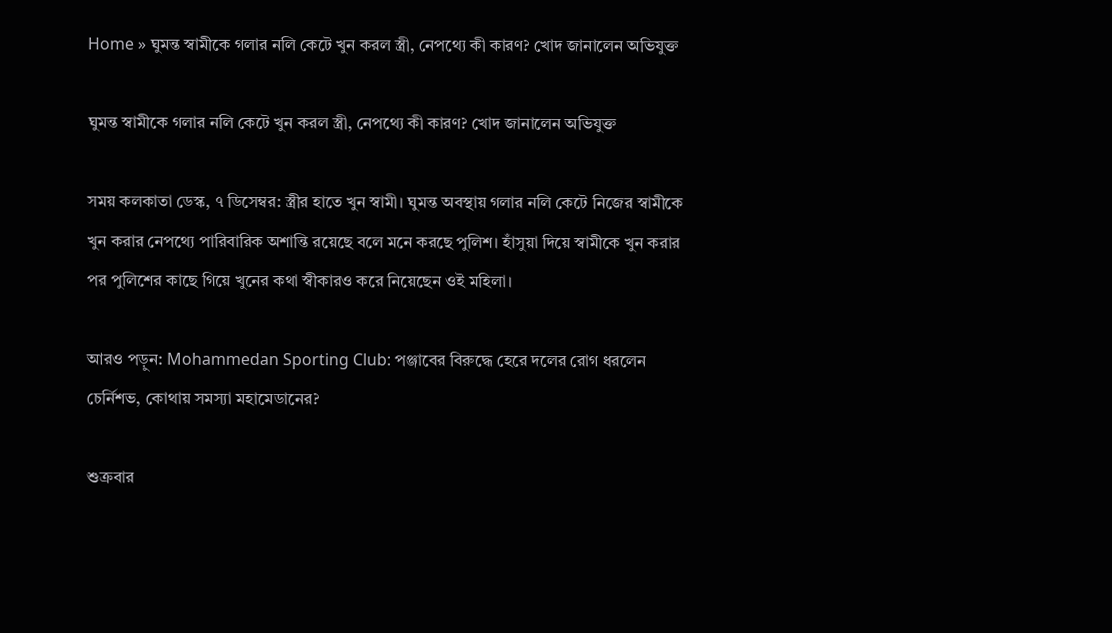Home » ঘুমন্ত স্বামীকে গলার নলি কেটে খুন করল স্ত্রী, নেপথ্যে কী কারণ? খোদ জানালেন অভিযুক্ত

ঘুমন্ত স্বামীকে গলার নলি কেটে খুন করল স্ত্রী, নেপথ্যে কী কারণ? খোদ জানালেন অভিযুক্ত

সময় কলকাতা ডেস্ক, ৭ ডিসেম্বর: স্ত্রীর হাতে খুন স্বামী। ঘুমন্ত অবস্থায় গলার নলি কেটে নিজের স্বামীকে খুন করার নেপথ্যে পারিবারিক অশান্তি রয়েছে বলে মনে করছে পুলিশ। হাঁসুয়া দিয়ে স্বামীকে খুন করার পর পুলিশের কাছে গিয়ে খুনের কথা স্বীকারও করে নিয়েছেন ওই মহিলা।

আরও পড়ুন: Mohammedan Sporting Club: পঞ্জাবের বিরুদ্ধে হেরে দলের রোগ ধরলেন চের্নিশভ, কোথায় সমস্যা মহামেডানের?

শুক্রবার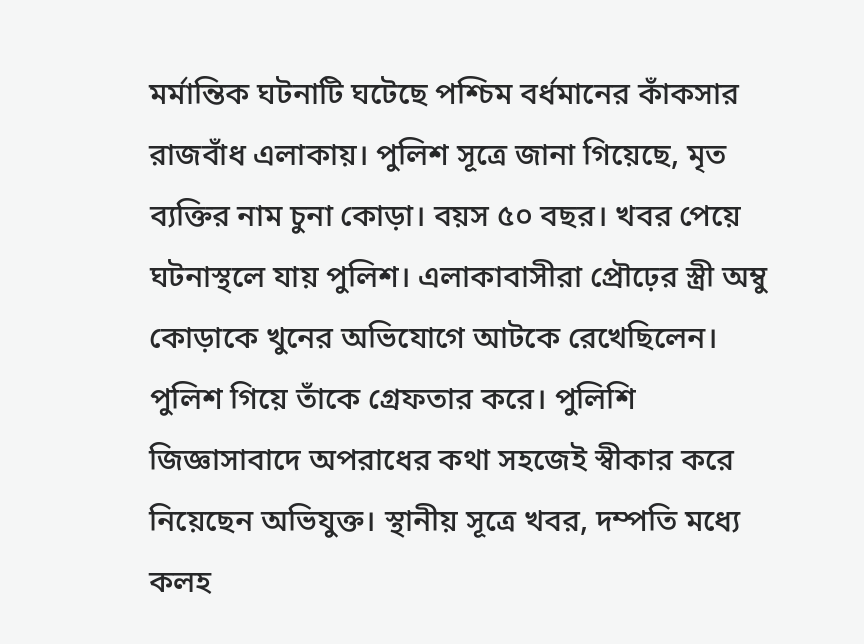মর্মান্তিক ঘটনাটি ঘটেছে পশ্চিম বর্ধমানের কাঁকসার রাজবাঁধ এলাকায়। পুলিশ সূত্রে জানা গিয়েছে, মৃত ব্যক্তির নাম চুনা কোড়া। বয়স ৫০ বছর। খবর পেয়ে ঘটনাস্থলে যায় পুলিশ। এলাকাবাসীরা প্রৌঢ়ের স্ত্রী অম্বু কোড়াকে খুনের অভিযোগে আটকে রেখেছিলেন। পুলিশ গিয়ে তাঁকে গ্রেফতার করে। পুলিশি জিজ্ঞাসাবাদে অপরাধের কথা সহজেই স্বীকার করে নিয়েছেন অভিযুক্ত। স্থানীয় সূত্রে খবর, দম্পতি মধ্যে কলহ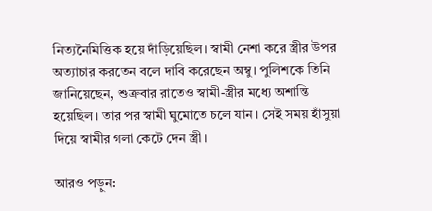নিত্যনৈমিত্তিক হয়ে দাঁড়িয়েছিল। স্বামী নেশা করে স্ত্রীর উপর অত্যাচার করতেন বলে দাবি করেছেন অম্বু। পুলিশকে তিনি জানিয়েছেন, শুক্রবার রাতেও স্বামী-স্ত্রীর মধ্যে অশান্তি হয়েছিল। তার পর স্বামী ঘুমোতে চলে যান। সেই সময় হাঁসুয়া দিয়ে স্বামীর গলা কেটে দেন স্ত্রী।

আরও পড়ুন: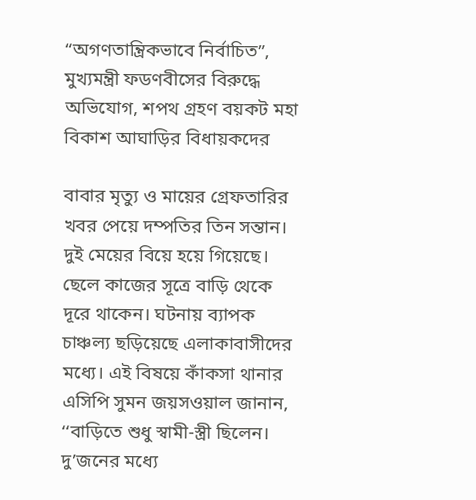“অগণতান্ত্রিকভাবে নির্বাচিত”, মুখ্যমন্ত্রী ফডণবীসের বিরুদ্ধে অভিযোগ, শপথ গ্রহণ বয়কট মহা বিকাশ আঘাড়ির বিধায়কদের

বাবার মৃত্যু ও মায়ের গ্রেফতারির খবর পেয়ে দম্পতির তিন সন্তান। দুই মেয়ের বিয়ে হয়ে গিয়েছে। ছেলে কাজের সূত্রে বাড়ি থেকে দূরে থাকেন। ঘটনায় ব্যাপক চাঞ্চল্য ছড়িয়েছে এলাকাবাসীদের মধ্যে। এই বিষয়ে কাঁকসা থানার এসিপি সুমন জয়সওয়াল জানান, ‘‘বাড়িতে শুধু স্বামী-স্ত্রী ছিলেন। দু’জনের মধ্যে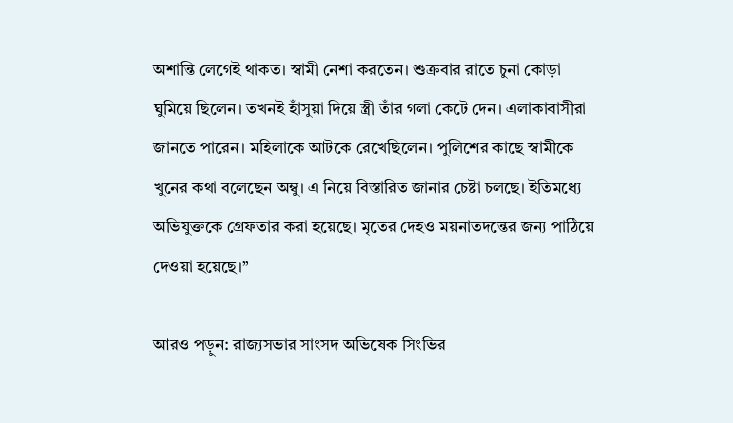অশান্তি লেগেই থাকত। স্বামী নেশা করতেন। শুক্রবার রাতে চুনা কোড়া ঘুমিয়ে ছিলেন। তখনই হাঁসুয়া দিয়ে স্ত্রী তাঁর গলা কেটে দেন। এলাকাবাসীরা জানতে পারেন। মহিলাকে আটকে রেখেছিলেন। পুলিশের কাছে স্বামীকে খুনের কথা বলেছেন অম্বু। এ নিয়ে বিস্তারিত জানার চেষ্টা চলছে। ইতিমধ্যে অভিযুক্তকে গ্রেফতার করা হয়েছে। মৃতের দেহও ময়নাতদন্তের জন্য পাঠিয়ে দেওয়া হয়েছে।’’

আরও পড়ুন: রাজ্যসভার সাংসদ অভিষেক সিংভির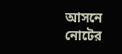আসনে নোটের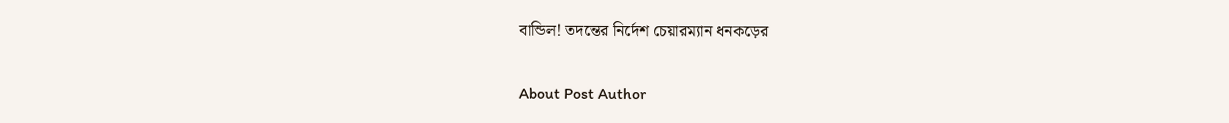বান্ডিল! তদন্তের নির্দেশ চেয়ারম্যান ধনকড়ের

About Post Author